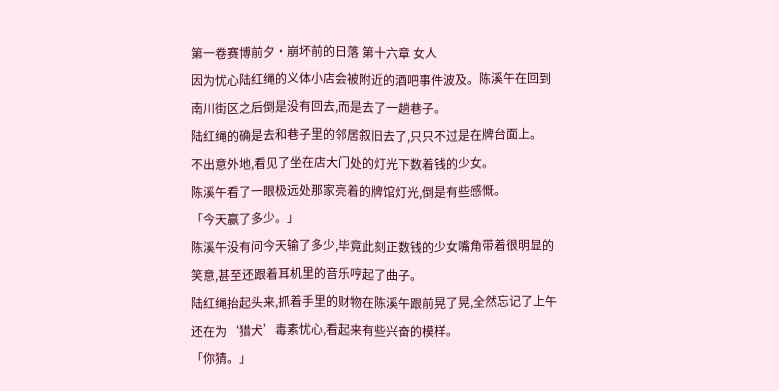第一卷赛博前夕·崩坏前的日落 第十六章 女人
因为忧心陆红绳的义体小店会被附近的酒吧事件波及。陈溪午在回到南川街区之后倒是没有回去,而是去了一趟巷子。
陆红绳的确是去和巷子里的邻居叙旧去了,只只不过是在牌台面上。
不出意外地,看见了坐在店大门处的灯光下数着钱的少女。
陈溪午看了一眼极远处那家亮着的牌馆灯光,倒是有些感慨。
「今天赢了多少。」
陈溪午没有问今天输了多少,毕竟此刻正数钱的少女嘴角带着很明显的笑意,甚至还跟着耳机里的音乐哼起了曲子。
陆红绳抬起头来,抓着手里的财物在陈溪午跟前晃了晃,全然忘记了上午还在为‘猎犬’毒素忧心,看起来有些兴奋的模样。
「你猜。」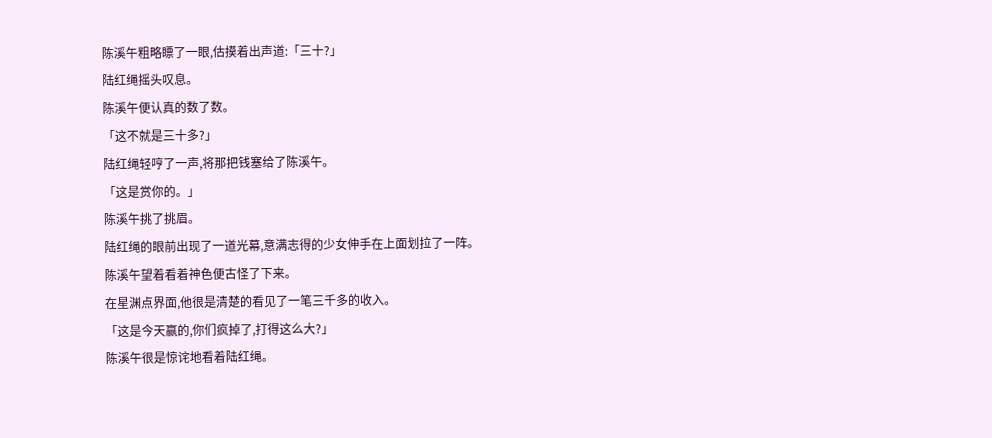陈溪午粗略瞟了一眼,估摸着出声道:「三十?」
陆红绳摇头叹息。
陈溪午便认真的数了数。
「这不就是三十多?」
陆红绳轻哼了一声,将那把钱塞给了陈溪午。
「这是赏你的。」
陈溪午挑了挑眉。
陆红绳的眼前出现了一道光幕,意满志得的少女伸手在上面划拉了一阵。
陈溪午望着看着神色便古怪了下来。
在星渊点界面,他很是清楚的看见了一笔三千多的收入。
「这是今天赢的,你们疯掉了,打得这么大?」
陈溪午很是惊诧地看着陆红绳。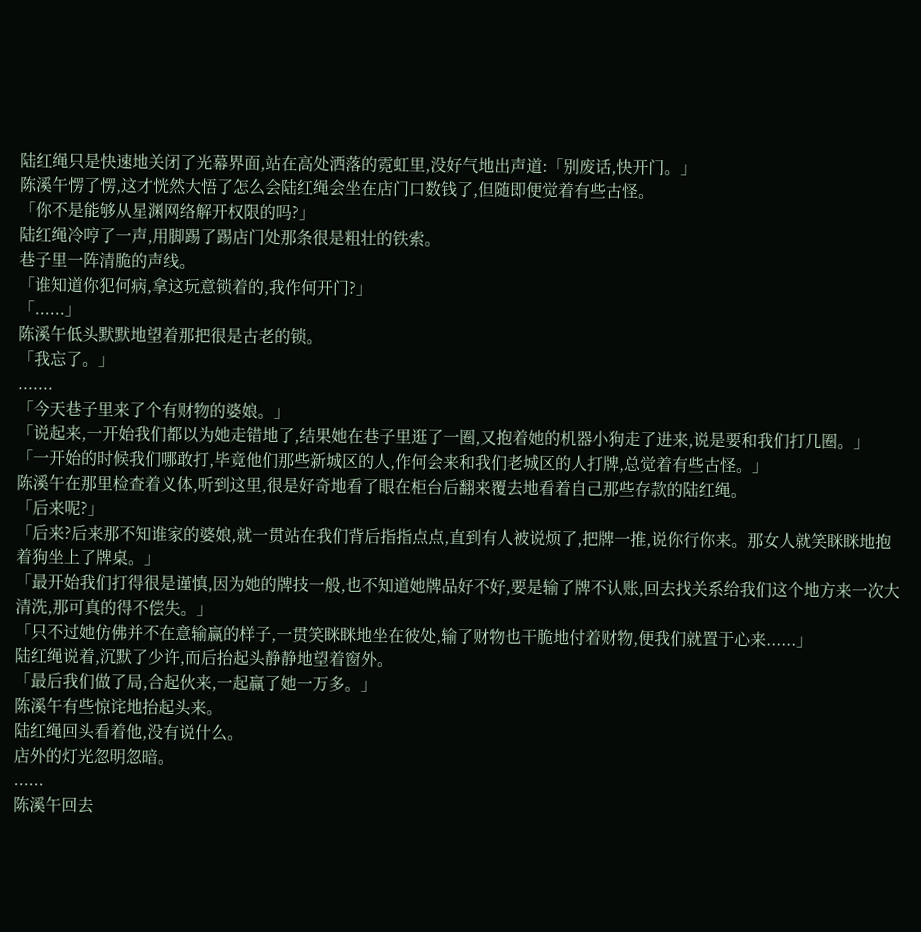陆红绳只是快速地关闭了光幕界面,站在高处洒落的霓虹里,没好气地出声道:「别废话,快开门。」
陈溪午愣了愣,这才恍然大悟了怎么会陆红绳会坐在店门口数钱了,但随即便觉着有些古怪。
「你不是能够从星渊网络解开权限的吗?」
陆红绳冷哼了一声,用脚踢了踢店门处那条很是粗壮的铁索。
巷子里一阵清脆的声线。
「谁知道你犯何病,拿这玩意锁着的,我作何开门?」
「......」
陈溪午低头默默地望着那把很是古老的锁。
「我忘了。」
.......
「今天巷子里来了个有财物的婆娘。」
「说起来,一开始我们都以为她走错地了,结果她在巷子里逛了一圈,又抱着她的机器小狗走了进来,说是要和我们打几圈。」
「一开始的时候我们哪敢打,毕竟他们那些新城区的人,作何会来和我们老城区的人打牌,总觉着有些古怪。」
陈溪午在那里检查着义体,听到这里,很是好奇地看了眼在柜台后翻来覆去地看着自己那些存款的陆红绳。
「后来呢?」
「后来?后来那不知谁家的婆娘,就一贯站在我们背后指指点点,直到有人被说烦了,把牌一推,说你行你来。那女人就笑眯眯地抱着狗坐上了牌桌。」
「最开始我们打得很是谨慎,因为她的牌技一般,也不知道她牌品好不好,要是输了牌不认账,回去找关系给我们这个地方来一次大清洗,那可真的得不偿失。」
「只不过她仿佛并不在意输赢的样子,一贯笑眯眯地坐在彼处,输了财物也干脆地付着财物,便我们就置于心来......」
陆红绳说着,沉默了少许,而后抬起头静静地望着窗外。
「最后我们做了局,合起伙来,一起赢了她一万多。」
陈溪午有些惊诧地抬起头来。
陆红绳回头看着他,没有说什么。
店外的灯光忽明忽暗。
......
陈溪午回去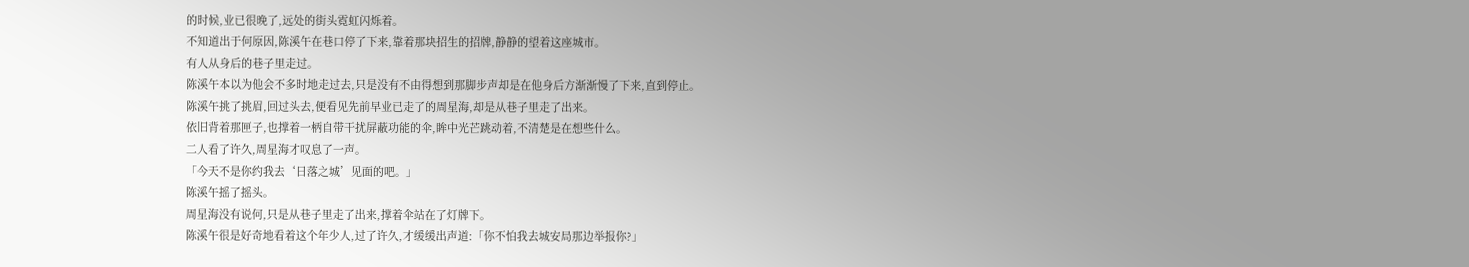的时候,业已很晚了,远处的街头霓虹闪烁着。
不知道出于何原因,陈溪午在巷口停了下来,靠着那块招生的招牌,静静的望着这座城市。
有人从身后的巷子里走过。
陈溪午本以为他会不多时地走过去,只是没有不由得想到那脚步声却是在他身后方渐渐慢了下来,直到停止。
陈溪午挑了挑眉,回过头去,便看见先前早业已走了的周星海,却是从巷子里走了出来。
依旧背着那匣子,也撑着一柄自带干扰屏蔽功能的伞,眸中光芒跳动着,不清楚是在想些什么。
二人看了许久,周星海才叹息了一声。
「今天不是你约我去‘日落之城’见面的吧。」
陈溪午摇了摇头。
周星海没有说何,只是从巷子里走了出来,撑着伞站在了灯牌下。
陈溪午很是好奇地看着这个年少人,过了许久,才缓缓出声道:「你不怕我去城安局那边举报你?」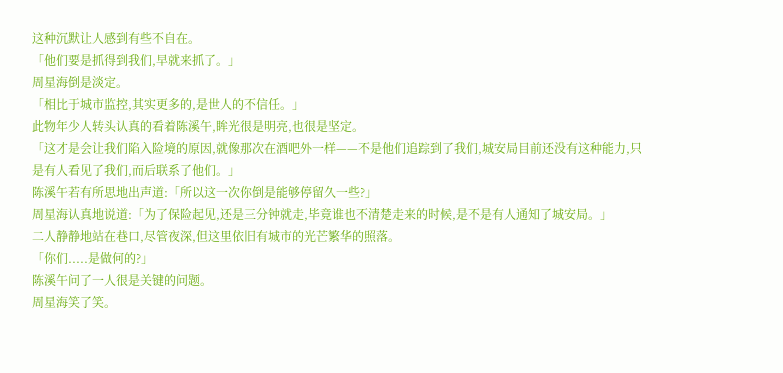这种沉默让人感到有些不自在。
「他们要是抓得到我们,早就来抓了。」
周星海倒是淡定。
「相比于城市监控,其实更多的,是世人的不信任。」
此物年少人转头认真的看着陈溪午,眸光很是明亮,也很是坚定。
「这才是会让我们陷入险境的原因,就像那次在酒吧外一样——不是他们追踪到了我们,城安局目前还没有这种能力,只是有人看见了我们,而后联系了他们。」
陈溪午若有所思地出声道:「所以这一次你倒是能够停留久一些?」
周星海认真地说道:「为了保险起见,还是三分钟就走,毕竟谁也不清楚走来的时候,是不是有人通知了城安局。」
二人静静地站在巷口,尽管夜深,但这里依旧有城市的光芒繁华的照落。
「你们.....是做何的?」
陈溪午问了一人很是关键的问题。
周星海笑了笑。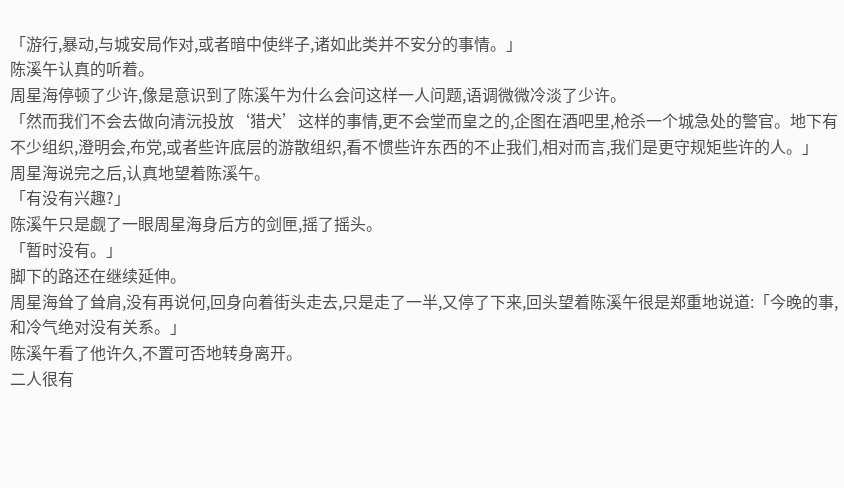「游行,暴动,与城安局作对,或者暗中使绊子,诸如此类并不安分的事情。」
陈溪午认真的听着。
周星海停顿了少许,像是意识到了陈溪午为什么会问这样一人问题,语调微微冷淡了少许。
「然而我们不会去做向清沅投放‘猎犬’这样的事情,更不会堂而皇之的,企图在酒吧里,枪杀一个城急处的警官。地下有不少组织,澄明会,布党,或者些许底层的游散组织,看不惯些许东西的不止我们,相对而言,我们是更守规矩些许的人。」
周星海说完之后,认真地望着陈溪午。
「有没有兴趣?」
陈溪午只是觑了一眼周星海身后方的剑匣,摇了摇头。
「暂时没有。」
脚下的路还在继续延伸。
周星海耸了耸肩,没有再说何,回身向着街头走去,只是走了一半,又停了下来,回头望着陈溪午很是郑重地说道:「今晚的事,和冷气绝对没有关系。」
陈溪午看了他许久,不置可否地转身离开。
二人很有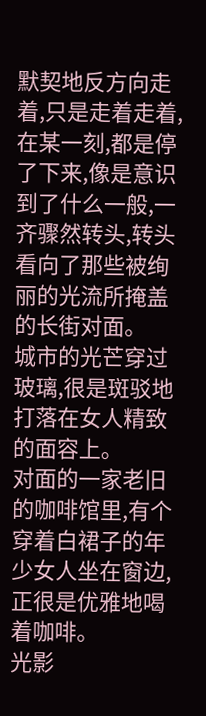默契地反方向走着,只是走着走着,在某一刻,都是停了下来,像是意识到了什么一般,一齐骤然转头,转头看向了那些被绚丽的光流所掩盖的长街对面。
城市的光芒穿过玻璃,很是斑驳地打落在女人精致的面容上。
对面的一家老旧的咖啡馆里,有个穿着白裙子的年少女人坐在窗边,正很是优雅地喝着咖啡。
光影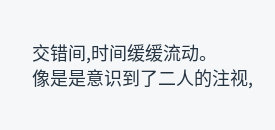交错间,时间缓缓流动。
像是是意识到了二人的注视,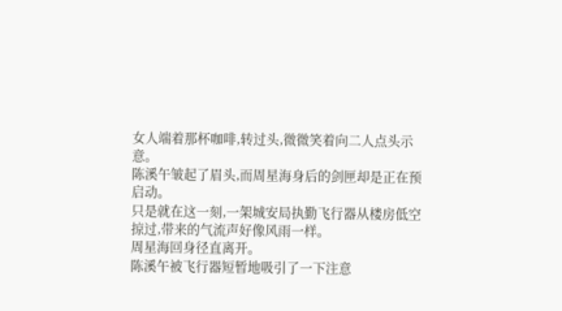女人端着那杯咖啡,转过头,微微笑着向二人点头示意。
陈溪午皱起了眉头,而周星海身后的剑匣却是正在预启动。
只是就在这一刻,一架城安局执勤飞行器从楼房低空掠过,带来的气流声好像风雨一样。
周星海回身径直离开。
陈溪午被飞行器短暂地吸引了一下注意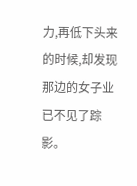力,再低下头来的时候,却发现那边的女子业已不见了踪影。